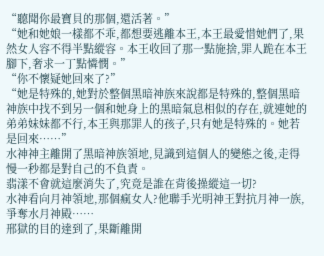“聽聞你最寶貝的那個,還活著。”
“她和她娘一樣都不乖,都想要逃離本王,本王最愛惜她們了,果然女人容不得半點縱容。本王收回了那一點施捨,罪人跪在本王腳下,奢求一丁點憐憫。”
“你不懷疑她回來了?”
“她是特殊的,她對於整個黑暗神族來說都是特殊的,整個黑暗神族中找不到另一個和她身上的黑暗氣息相似的存在,就連她的弟弟妹妹都不行,本王與那罪人的孩子,只有她是特殊的。她若是回來……”
水神神主離開了黑暗神族領地,見識到這個人的變態之後,走得慢一秒都是對自己的不負責。
翡漾不會就這麼消失了,究竟是誰在背後操縱這一切?
水神看向月神領地,那個瘋女人?他聯手光明神王對抗月神一族,爭奪水月神殿……
邢獄的目的達到了,果斷離開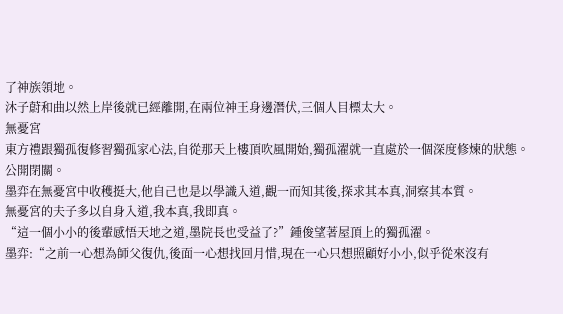了神族領地。
沐子蔚和曲以然上岸後就已經離開,在兩位神王身邊潛伏,三個人目標太大。
無憂宮
東方禮跟獨孤復修習獨孤家心法,自從那天上樓頂吹風開始,獨孤濯就一直處於一個深度修煉的狀態。
公開閉關。
墨弈在無憂宮中收穫挺大,他自己也是以學識入道,觀一而知其後,探求其本真,洞察其本質。
無憂宮的夫子多以自身入道,我本真,我即真。
“這一個小小的後輩感悟天地之道,墨院長也受益了?”鍾俊望著屋頂上的獨孤濯。
墨弈:“之前一心想為師父復仇,後面一心想找回月惜,現在一心只想照顧好小小,似乎從來沒有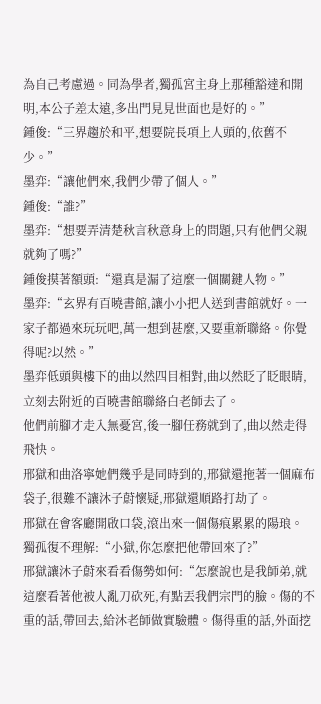為自己考慮過。同為學者,獨孤宮主身上那種豁達和開明,本公子差太遠,多出門見見世面也是好的。”
鍾俊:“三界趨於和平,想要院長項上人頭的,依舊不少。”
墨弈:“讓他們來,我們少帶了個人。”
鍾俊:“誰?”
墨弈:“想要弄清楚秋言秋意身上的問題,只有他們父親就夠了嗎?”
鍾俊摸著額頭:“還真是漏了這麼一個關鍵人物。”
墨弈:“玄界有百曉書館,讓小小把人送到書館就好。一家子都過來玩玩吧,萬一想到甚麼,又要重新聯絡。你覺得呢?以然。”
墨弈低頭與樓下的曲以然四目相對,曲以然眨了眨眼睛,立刻去附近的百曉書館聯絡白老師去了。
他們前腳才走入無憂宮,後一腳任務就到了,曲以然走得飛快。
邢獄和曲洛寧她們幾乎是同時到的,邢獄還拖著一個麻布袋子,很難不讓沐子蔚懷疑,邢獄還順路打劫了。
邢獄在會客廳開啟口袋,滾出來一個傷痕累累的陽琅。
獨孤復不理解:“小獄,你怎麼把他帶回來了?”
邢獄讓沐子蔚來看看傷勢如何:“怎麼說也是我師弟,就這麼看著他被人亂刀砍死,有點丟我們宗門的臉。傷的不重的話,帶回去,給沐老師做實驗體。傷得重的話,外面挖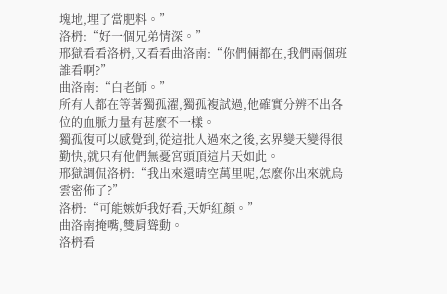塊地,埋了當肥料。”
洛枬:“好一個兄弟情深。”
邢獄看看洛枬,又看看曲洛南:“你們倆都在,我們兩個班誰看啊?”
曲洛南:“白老師。”
所有人都在等著獨孤濯,獨孤複試過,他確實分辨不出各位的血脈力量有甚麼不一樣。
獨孤復可以感覺到,從這批人過來之後,玄界變天變得很勤快,就只有他們無憂宮頭頂這片天如此。
邢獄調侃洛枬:“我出來還晴空萬里呢,怎麼你出來就烏雲密佈了?”
洛枬:“可能嫉妒我好看,天妒紅顏。”
曲洛南掩嘴,雙肩聳動。
洛枬看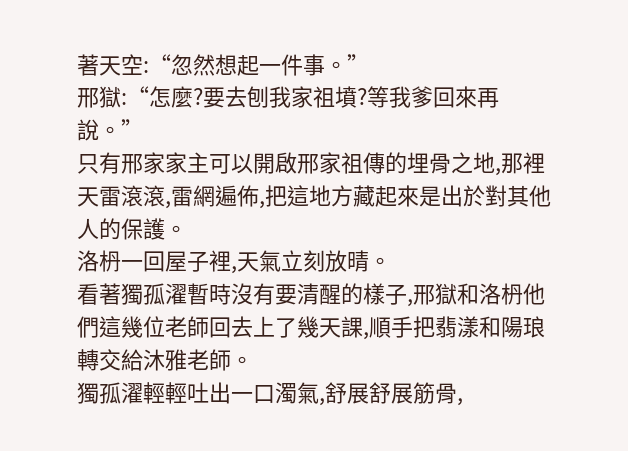著天空:“忽然想起一件事。”
邢獄:“怎麼?要去刨我家祖墳?等我爹回來再說。”
只有邢家家主可以開啟邢家祖傳的埋骨之地,那裡天雷滾滾,雷網遍佈,把這地方藏起來是出於對其他人的保護。
洛枬一回屋子裡,天氣立刻放晴。
看著獨孤濯暫時沒有要清醒的樣子,邢獄和洛枬他們這幾位老師回去上了幾天課,順手把翡漾和陽琅轉交給沐雅老師。
獨孤濯輕輕吐出一口濁氣,舒展舒展筋骨,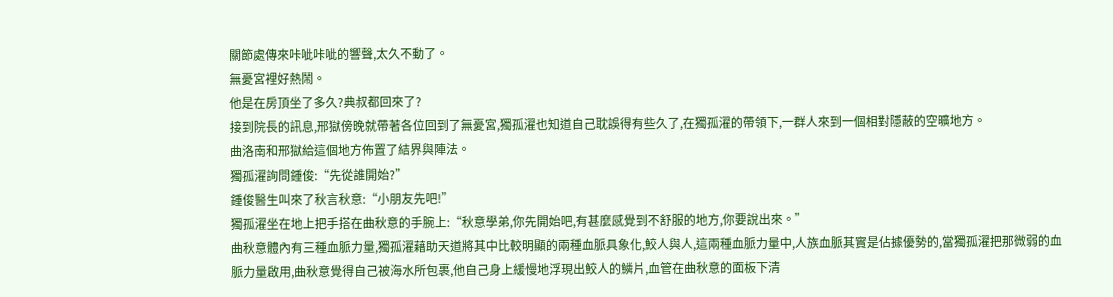關節處傳來咔呲咔呲的響聲,太久不動了。
無憂宮裡好熱鬧。
他是在房頂坐了多久?典叔都回來了?
接到院長的訊息,邢獄傍晚就帶著各位回到了無憂宮,獨孤濯也知道自己耽誤得有些久了,在獨孤濯的帶領下,一群人來到一個相對隱蔽的空曠地方。
曲洛南和邢獄給這個地方佈置了結界與陣法。
獨孤濯詢問鍾俊:“先從誰開始?”
鍾俊醫生叫來了秋言秋意:“小朋友先吧!”
獨孤濯坐在地上把手搭在曲秋意的手腕上:“秋意學弟,你先開始吧,有甚麼感覺到不舒服的地方,你要說出來。”
曲秋意體內有三種血脈力量,獨孤濯藉助天道將其中比較明顯的兩種血脈具象化,鮫人與人,這兩種血脈力量中,人族血脈其實是佔據優勢的,當獨孤濯把那微弱的血脈力量啟用,曲秋意覺得自己被海水所包裹,他自己身上緩慢地浮現出鮫人的鱗片,血管在曲秋意的面板下清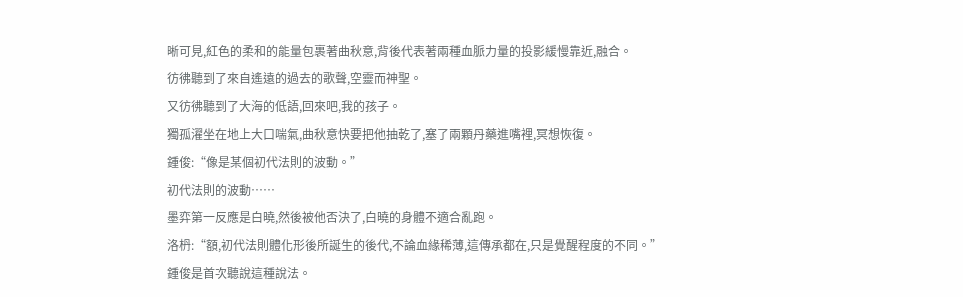晰可見,紅色的柔和的能量包裹著曲秋意,背後代表著兩種血脈力量的投影緩慢靠近,融合。
彷彿聽到了來自遙遠的過去的歌聲,空靈而神聖。
又彷彿聽到了大海的低語,回來吧,我的孩子。
獨孤濯坐在地上大口喘氣,曲秋意快要把他抽乾了,塞了兩顆丹藥進嘴裡,冥想恢復。
鍾俊:“像是某個初代法則的波動。”
初代法則的波動……
墨弈第一反應是白曉,然後被他否決了,白曉的身體不適合亂跑。
洛枬:“額,初代法則體化形後所誕生的後代,不論血緣稀薄,這傳承都在,只是覺醒程度的不同。”
鍾俊是首次聽說這種說法。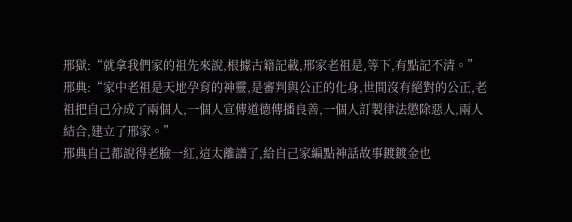邢獄:“就拿我們家的祖先來說,根據古籍記載,邢家老祖是,等下,有點記不清。”
邢典:“家中老祖是天地孕育的神靈,是審判與公正的化身,世間沒有絕對的公正,老祖把自己分成了兩個人,一個人宣傳道德傳播良善,一個人訂製律法懲除惡人,兩人結合,建立了邢家。”
邢典自己都說得老臉一紅,這太離譜了,給自己家編點神話故事鍍鍍金也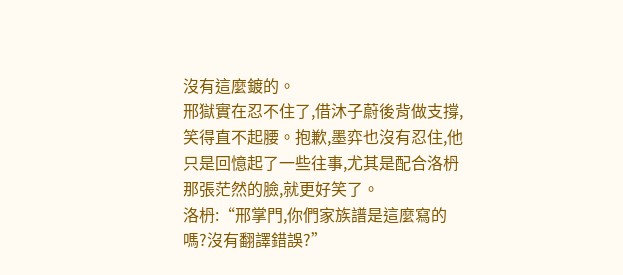沒有這麼鍍的。
邢獄實在忍不住了,借沐子蔚後背做支撐,笑得直不起腰。抱歉,墨弈也沒有忍住,他只是回憶起了一些往事,尤其是配合洛枬那張茫然的臉,就更好笑了。
洛枬:“邢掌門,你們家族譜是這麼寫的嗎?沒有翻譯錯誤?”